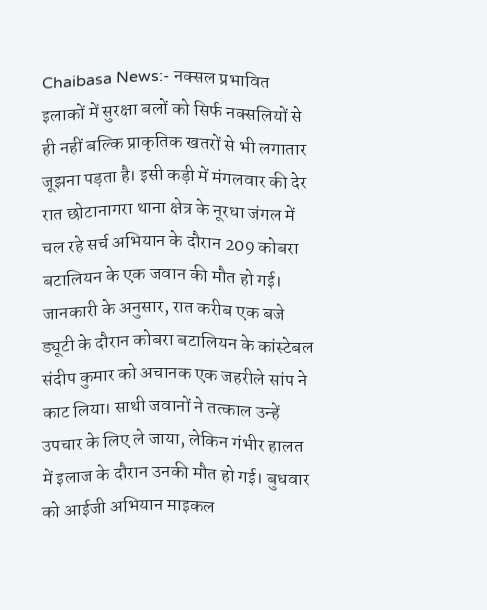Chaibasa News:- नक्सल प्रभावित इलाकों में सुरक्षा बलों को सिर्फ नक्सलियों से ही नहीं बल्कि प्राकृतिक खतरों से भी लगातार जूझना पड़ता है। इसी कड़ी में मंगलवार की देर रात छोटानागरा थाना क्षेत्र के नूरधा जंगल में चल रहे सर्च अभियान के दौरान 209 कोबरा बटालियन के एक जवान की मौत हो गई।
जानकारी के अनुसार, रात करीब एक बजे ड्यूटी के दौरान कोबरा बटालियन के कांस्टेबल संदीप कुमार को अचानक एक जहरीले सांप ने काट लिया। साथी जवानों ने तत्काल उन्हें उपचार के लिए ले जाया, लेकिन गंभीर हालत में इलाज के दौरान उनकी मौत हो गई। बुधवार को आईजी अभियान माइकल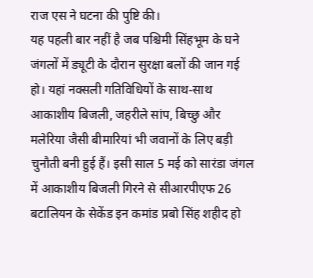राज एस ने घटना की पुष्टि की।
यह पहली बार नहीं है जब पश्चिमी सिंहभूम के घने जंगलों में ड्यूटी के दौरान सुरक्षा बलों की जान गई हो। यहां नक्सली गतिविधियों के साथ-साथ आकाशीय बिजली, जहरीले सांप, बिच्छु और मलेरिया जैसी बीमारियां भी जवानों के लिए बड़ी चुनौती बनी हुई हैं। इसी साल 5 मई को सारंडा जंगल में आकाशीय बिजली गिरने से सीआरपीएफ 26 बटालियन के सेकेंड इन कमांड प्रबो सिंह शहीद हो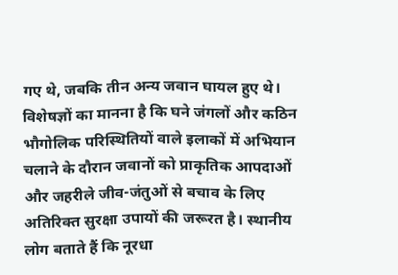गए थे, जबकि तीन अन्य जवान घायल हुए थे।
विशेषज्ञों का मानना है कि घने जंगलों और कठिन भौगोलिक परिस्थितियों वाले इलाकों में अभियान चलाने के दौरान जवानों को प्राकृतिक आपदाओं और जहरीले जीव-जंतुओं से बचाव के लिए अतिरिक्त सुरक्षा उपायों की जरूरत है। स्थानीय लोग बताते हैं कि नूरधा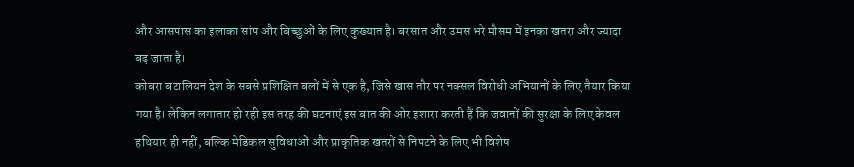और आसपास का इलाका सांप और बिच्छुओं के लिए कुख्यात है। बरसात और उमस भरे मौसम में इनका खतरा और ज्यादा बढ़ जाता है।
कोबरा बटालियन देश के सबसे प्रशिक्षित बलों में से एक है, जिसे खास तौर पर नक्सल विरोधी अभियानों के लिए तैयार किया गया है। लेकिन लगातार हो रही इस तरह की घटनाएं इस बात की ओर इशारा करती हैं कि जवानों की सुरक्षा के लिए केवल हथियार ही नहीं, बल्कि मेडिकल सुविधाओं और प्राकृतिक खतरों से निपटने के लिए भी विशेष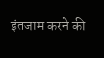इंतजाम करने की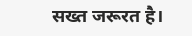सख्त जरूरत है।